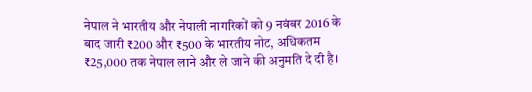नेपाल ने भारतीय और नेपाली नागरिकों को 9 नवंबर 2016 के बाद जारी ₹200 और ₹500 के भारतीय नोट, अधिकतम ₹25,000 तक नेपाल लाने और ले जाने की अनुमति दे दी है।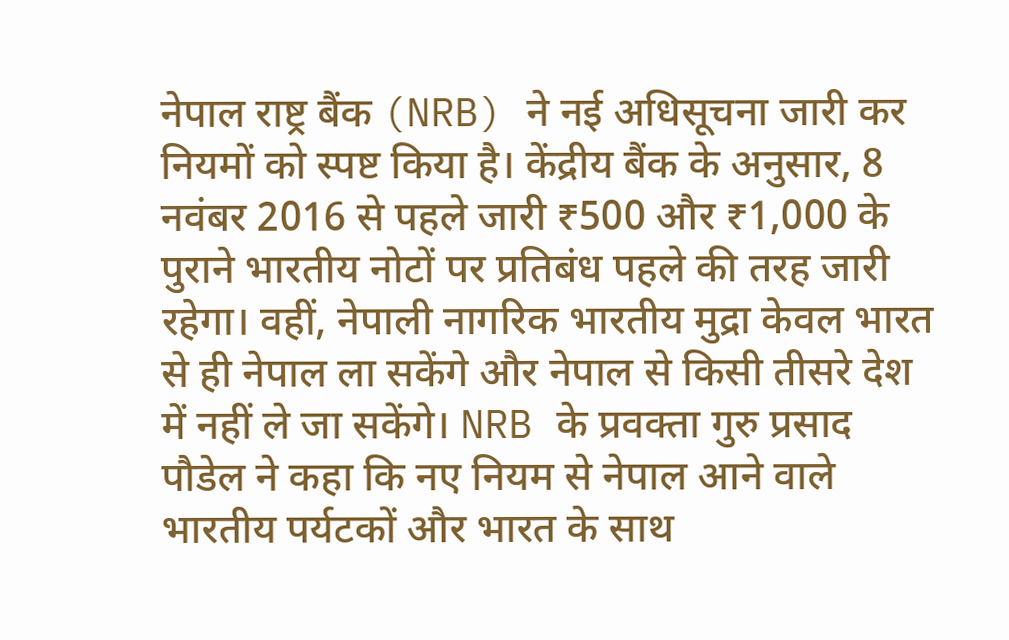नेपाल राष्ट्र बैंक (NRB) ने नई अधिसूचना जारी कर नियमों को स्पष्ट किया है। केंद्रीय बैंक के अनुसार, 8 नवंबर 2016 से पहले जारी ₹500 और ₹1,000 के पुराने भारतीय नोटों पर प्रतिबंध पहले की तरह जारी रहेगा। वहीं, नेपाली नागरिक भारतीय मुद्रा केवल भारत से ही नेपाल ला सकेंगे और नेपाल से किसी तीसरे देश में नहीं ले जा सकेंगे। NRB के प्रवक्ता गुरु प्रसाद पौडेल ने कहा कि नए नियम से नेपाल आने वाले भारतीय पर्यटकों और भारत के साथ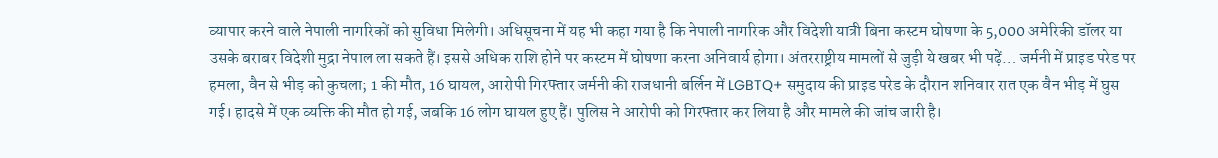व्यापार करने वाले नेपाली नागरिकों को सुविधा मिलेगी। अधिसूचना में यह भी कहा गया है कि नेपाली नागरिक और विदेशी यात्री बिना कस्टम घोषणा के 5,000 अमेरिकी डॉलर या उसके बराबर विदेशी मुद्रा नेपाल ला सकते हैं। इससे अधिक राशि होने पर कस्टम में घोषणा करना अनिवार्य होगा। अंतरराष्ट्रीय मामलों से जुड़ी ये खबर भी पढ़ें… जर्मनी में प्राइड परेड पर हमला, वैन से भीड़ को कुचला; 1 की मौत, 16 घायल, आरोपी गिरफ्तार जर्मनी की राजधानी बर्लिन में LGBTQ+ समुदाय की प्राइड परेड के दौरान शनिवार रात एक वैन भीड़ में घुस गई। हादसे में एक व्यक्ति की मौत हो गई, जबकि 16 लोग घायल हुए हैं। पुलिस ने आरोपी को गिरफ्तार कर लिया है और मामले की जांच जारी है।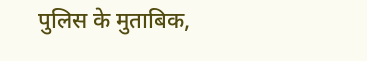पुलिस के मुताबिक,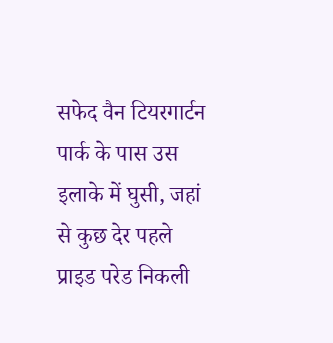सफेद वैन टियरगार्टन पार्क के पास उस इलाके में घुसी, जहां से कुछ देर पहले प्राइड परेड निकली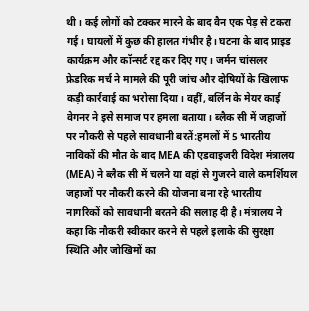थी। कई लोगों को टक्कर मारने के बाद वैन एक पेड़ से टकरा गई। घायलों में कुछ की हालत गंभीर है। घटना के बाद प्राइड कार्यक्रम और कॉन्सर्ट रद्द कर दिए गए। जर्मन चांसलर फ्रेडरिक मर्च ने मामले की पूरी जांच और दोषियों के खिलाफ कड़ी कार्रवाई का भरोसा दिया। वहीं, बर्लिन के मेयर काई वेगनर ने इसे समाज पर हमला बताया। ब्लैक सी में जहाजों पर नौकरी से पहले सावधानी बरतें:हमलों में 5 भारतीय नाविकों की मौत के बाद MEA की एडवाइजरी विदेश मंत्रालय (MEA) ने ब्लैक सी में चलने या वहां से गुजरने वाले कमर्शियल जहाजों पर नौकरी करने की योजना बना रहे भारतीय नागरिकों को सावधानी बरतने की सलाह दी है। मंत्रालय ने कहा कि नौकरी स्वीकार करने से पहले इलाके की सुरक्षा स्थिति और जोखिमों का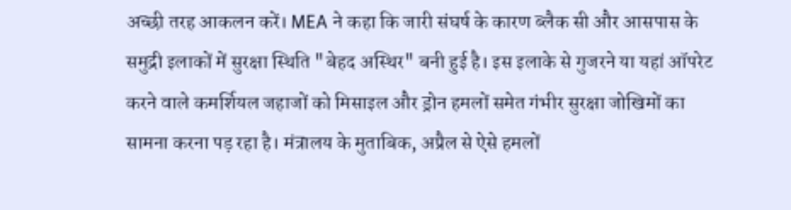अच्छी तरह आकलन करें। MEA ने कहा कि जारी संघर्ष के कारण ब्लैक सी और आसपास के समुद्री इलाकों में सुरक्षा स्थिति "बेहद अस्थिर" बनी हुई है। इस इलाके से गुजरने या यहां ऑपरेट करने वाले कमर्शियल जहाजों को मिसाइल और ड्रोन हमलों समेत गंभीर सुरक्षा जोखिमों का सामना करना पड़ रहा है। मंत्रालय के मुताबिक, अप्रैल से ऐसे हमलों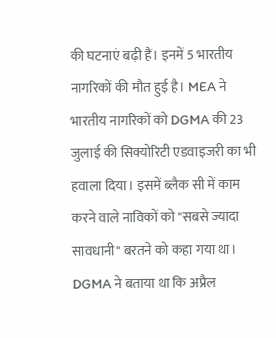की घटनाएं बढ़ी हैं। इनमें 5 भारतीय नागरिकों की मौत हुई है। MEA ने भारतीय नागरिकों को DGMA की 23 जुलाई की सिक्योरिटी एडवाइजरी का भी हवाला दिया। इसमें ब्लैक सी में काम करने वाले नाविकों को "सबसे ज्यादा सावधानी" बरतने को कहा गया था। DGMA ने बताया था कि अप्रैल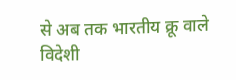से अब तक भारतीय क्रू वाले विदेशी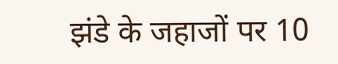झंडे के जहाजों पर 10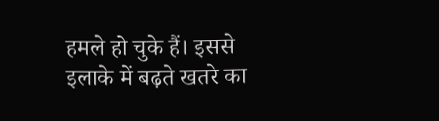हमले हो चुके हैं। इससे इलाके में बढ़ते खतरे का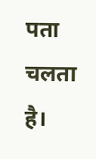पता चलता है।